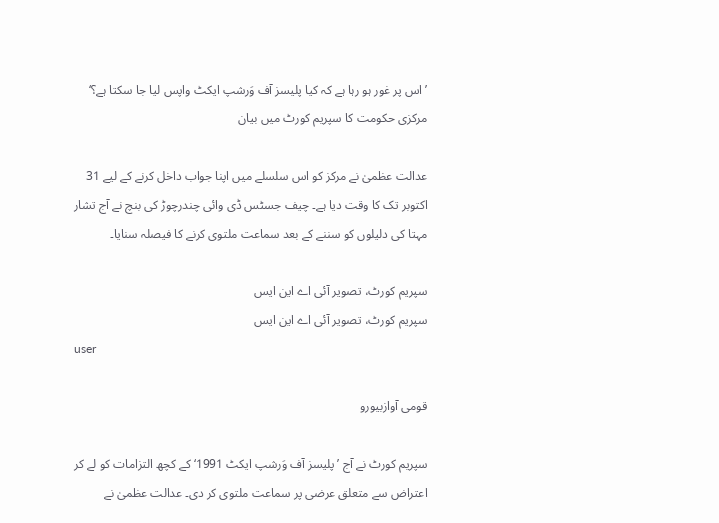’اس پر غور ہو رہا ہے کہ کیا پلیسز آف وَرشپ ایکٹ واپس لیا جا سکتا ہے؟‘ مرکزی حکومت کا سپریم کورٹ میں بیان

عدالت عظمیٰ نے مرکز کو اس سلسلے میں اپنا جواب داخل کرنے کے لیے 31 اکتوبر تک کا وقت دیا ہے۔ چیف جسٹس ڈی وائی چندرچوڑ کی بنچ نے آج تشار مہتا کی دلیلوں کو سننے کے بعد سماعت ملتوی کرنے کا فیصلہ سنایا۔

سپریم کورٹ، تصویر آئی اے این ایس
سپریم کورٹ، تصویر آئی اے این ایس
user

قومی آوازبیورو

سپریم کورٹ نے آج ’پلیسز آف وَرشپ ایکٹ 1991‘ کے کچھ التزامات کو لے کر اعتراض سے متعلق عرضی پر سماعت ملتوی کر دی۔ عدالت عظمیٰ نے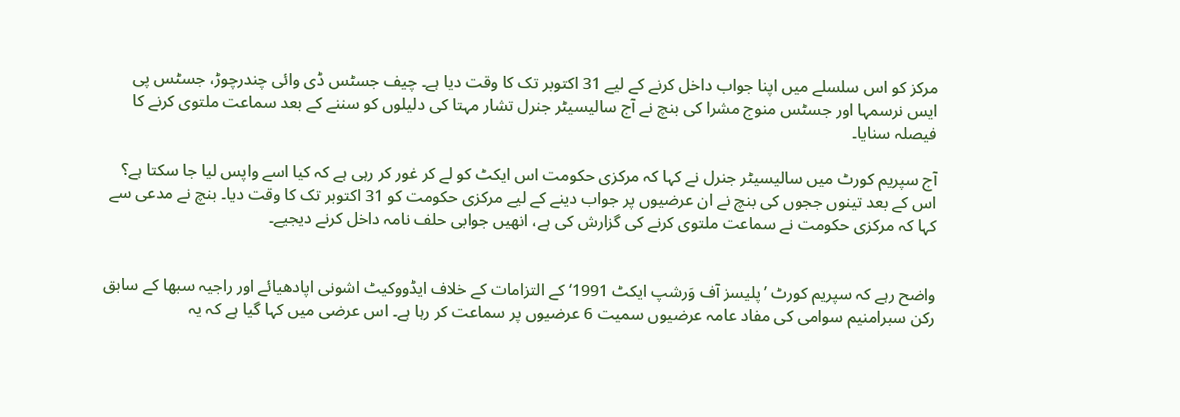مرکز کو اس سلسلے میں اپنا جواب داخل کرنے کے لیے 31 اکتوبر تک کا وقت دیا ہے۔ چیف جسٹس ڈی وائی چندرچوڑ، جسٹس پی ایس نرسمہا اور جسٹس منوج مشرا کی بنچ نے آج سالیسیٹر جنرل تشار مہتا کی دلیلوں کو سننے کے بعد سماعت ملتوی کرنے کا فیصلہ سنایا۔

آج سپریم کورٹ میں سالیسیٹر جنرل نے کہا کہ مرکزی حکومت اس ایکٹ کو لے کر غور کر رہی ہے کہ کیا اسے واپس لیا جا سکتا ہے؟ اس کے بعد تینوں ججوں کی بنچ نے ان عرضیوں پر جواب دینے کے لیے مرکزی حکومت کو 31 اکتوبر تک کا وقت دیا۔ بنچ نے مدعی سے کہا کہ مرکزی حکومت نے سماعت ملتوی کرنے کی گزارش کی ہے، انھیں جوابی حلف نامہ داخل کرنے دیجیے۔


واضح رہے کہ سپریم کورٹ ’پلیسز آف وَرشپ ایکٹ 1991‘ کے التزامات کے خلاف ایڈووکیٹ اشونی اپادھیائے اور راجیہ سبھا کے سابق رکن سبرامنیم سوامی کی مفاد عامہ عرضیوں سمیت 6 عرضیوں پر سماعت کر رہا ہے۔ اس عرضی میں کہا گیا ہے کہ یہ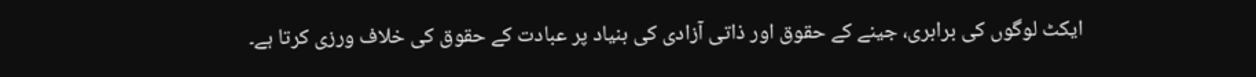ایکٹ لوگوں کی برابری، جینے کے حقوق اور ذاتی آزادی کی بنیاد پر عبادت کے حقوق کی خلاف ورزی کرتا ہے۔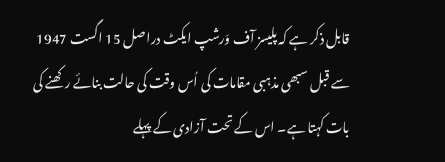قابل ذکر ہے کہ پلیسز آف وَرشپ ایکٹ دراصل 15 اگست 1947 سے قبل سبھی مذہبی مقامات کی اُس وقت کی حالت بنائے رکھنے کی بات کہتا ہے۔ اس کے تحت آزادی کے پہلے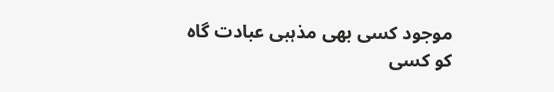موجود کسی بھی مذہبی عبادت گاہ کو کسی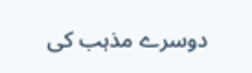دوسرے مذہب کی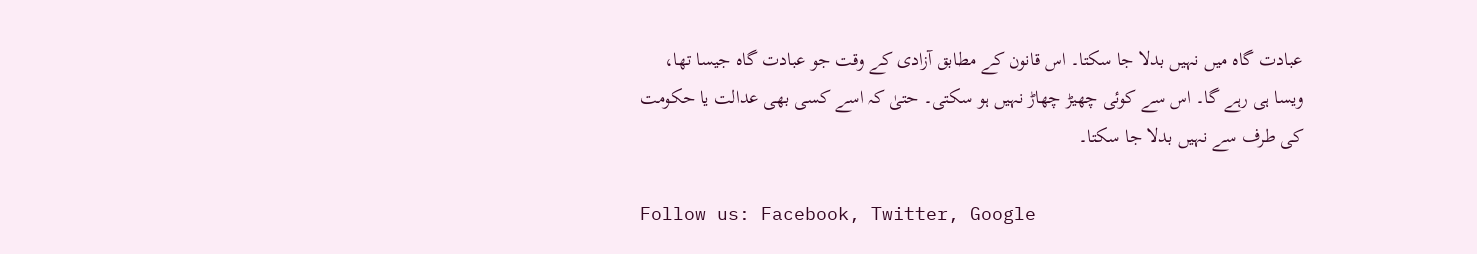عبادت گاہ میں نہیں بدلا جا سکتا۔ اس قانون کے مطابق آزادی کے وقت جو عبادت گاہ جیسا تھا، ویسا ہی رہے گا۔ اس سے کوئی چھیڑ چھاڑ نہیں ہو سکتی۔ حتیٰ کہ اسے کسی بھی عدالت یا حکومت کی طرف سے نہیں بدلا جا سکتا۔

Follow us: Facebook, Twitter, Google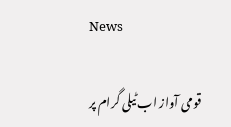News

قومی آواز اب ٹیلی گرام پر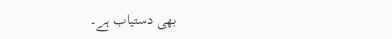بھی دستیاب ہے۔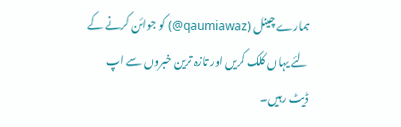ہمارے چینل (qaumiawaz@) کو جوائن کرنے کے لئے یہاں کلک کریں اور تازہ ترین خبروں سے اپ ڈیٹ رہیں۔